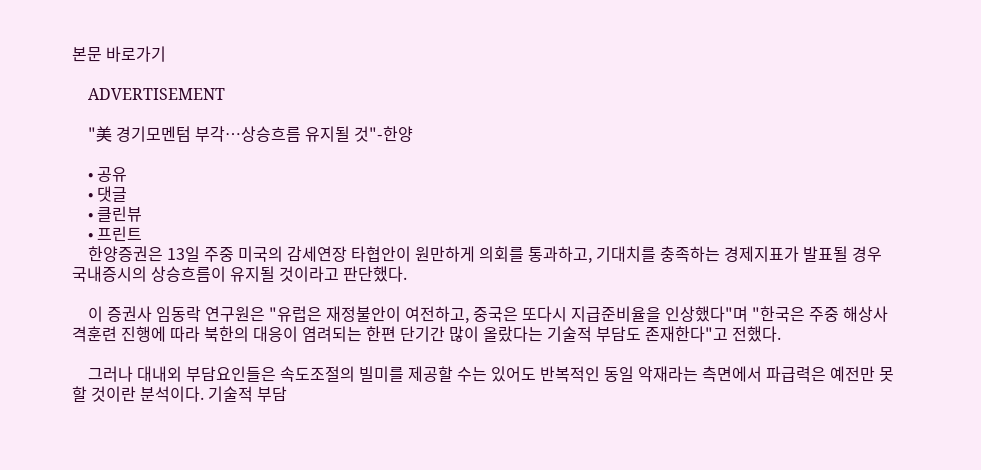본문 바로가기

    ADVERTISEMENT

    "美 경기모멘텀 부각…상승흐름 유지될 것"-한양

    • 공유
    • 댓글
    • 클린뷰
    • 프린트
    한양증권은 13일 주중 미국의 감세연장 타협안이 원만하게 의회를 통과하고, 기대치를 충족하는 경제지표가 발표될 경우 국내증시의 상승흐름이 유지될 것이라고 판단했다.

    이 증권사 임동락 연구원은 "유럽은 재정불안이 여전하고, 중국은 또다시 지급준비율을 인상했다"며 "한국은 주중 해상사격훈련 진행에 따라 북한의 대응이 염려되는 한편 단기간 많이 올랐다는 기술적 부담도 존재한다"고 전했다.

    그러나 대내외 부담요인들은 속도조절의 빌미를 제공할 수는 있어도 반복적인 동일 악재라는 측면에서 파급력은 예전만 못할 것이란 분석이다. 기술적 부담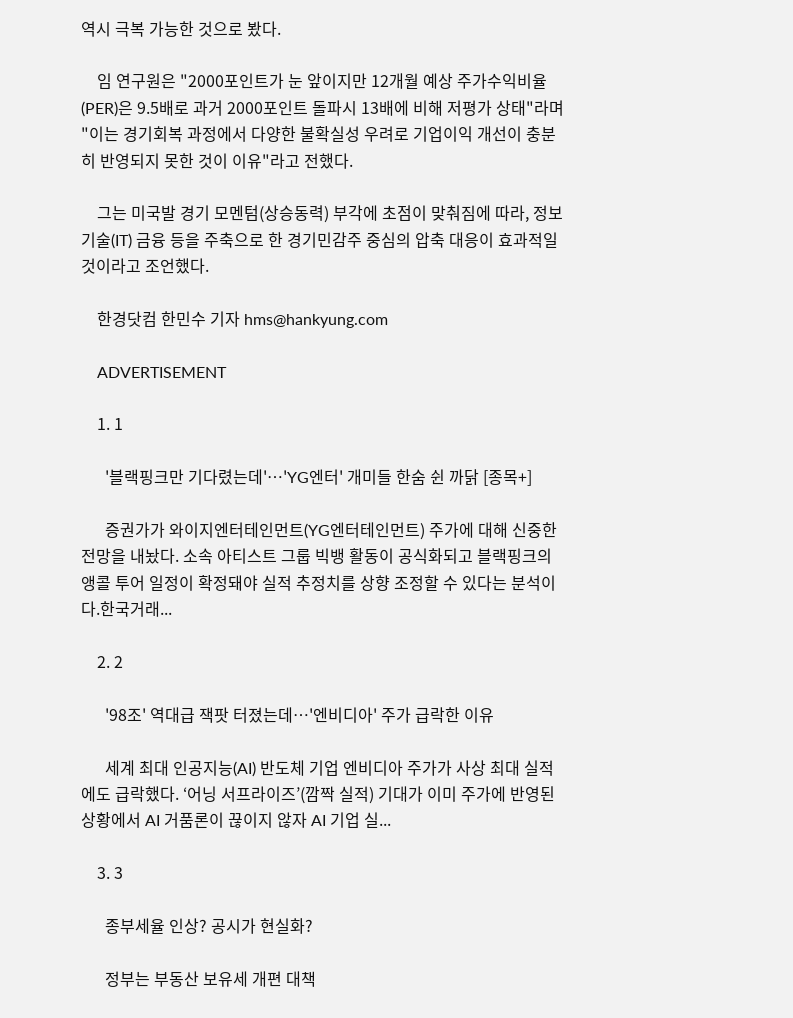역시 극복 가능한 것으로 봤다.

    임 연구원은 "2000포인트가 눈 앞이지만 12개월 예상 주가수익비율(PER)은 9.5배로 과거 2000포인트 돌파시 13배에 비해 저평가 상태"라며 "이는 경기회복 과정에서 다양한 불확실성 우려로 기업이익 개선이 충분히 반영되지 못한 것이 이유"라고 전했다.

    그는 미국발 경기 모멘텀(상승동력) 부각에 초점이 맞춰짐에 따라, 정보기술(IT) 금융 등을 주축으로 한 경기민감주 중심의 압축 대응이 효과적일 것이라고 조언했다.

    한경닷컴 한민수 기자 hms@hankyung.com

    ADVERTISEMENT

    1. 1

      '블랙핑크만 기다렸는데'…'YG엔터' 개미들 한숨 쉰 까닭 [종목+]

      증권가가 와이지엔터테인먼트(YG엔터테인먼트) 주가에 대해 신중한 전망을 내놨다. 소속 아티스트 그룹 빅뱅 활동이 공식화되고 블랙핑크의 앵콜 투어 일정이 확정돼야 실적 추정치를 상향 조정할 수 있다는 분석이다.한국거래...

    2. 2

      '98조' 역대급 잭팟 터졌는데…'엔비디아' 주가 급락한 이유

      세계 최대 인공지능(AI) 반도체 기업 엔비디아 주가가 사상 최대 실적에도 급락했다. ‘어닝 서프라이즈’(깜짝 실적) 기대가 이미 주가에 반영된 상황에서 AI 거품론이 끊이지 않자 AI 기업 실...

    3. 3

      종부세율 인상? 공시가 현실화?

      정부는 부동산 보유세 개편 대책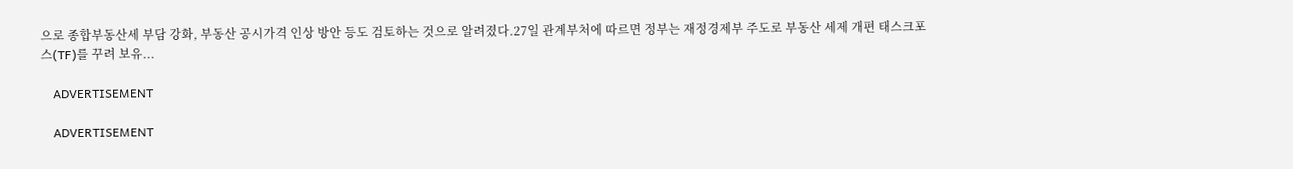으로 종합부동산세 부담 강화, 부동산 공시가격 인상 방안 등도 검토하는 것으로 알려졌다.27일 관계부처에 따르면 정부는 재정경제부 주도로 부동산 세제 개편 태스크포스(TF)를 꾸려 보유...

    ADVERTISEMENT

    ADVERTISEMENT